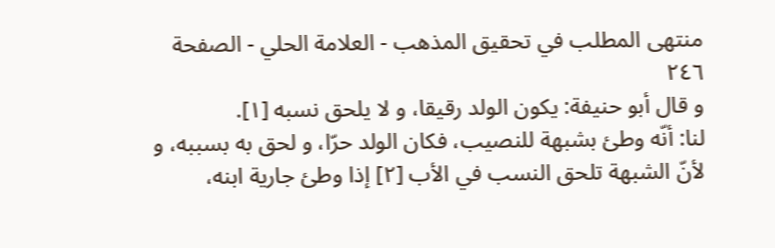منتهى المطلب في تحقيق المذهب - العلامة الحلي - الصفحة ٢٤٦
و قال أبو حنيفة: يكون الولد رقيقا، و لا يلحق نسبه [١].
لنا: أنّه وطئ بشبهة للنصيب، فكان الولد حرّا، و لحق به بسببه، و لأنّ الشبهة تلحق النسب في الأب [٢] إذا وطئ جارية ابنه،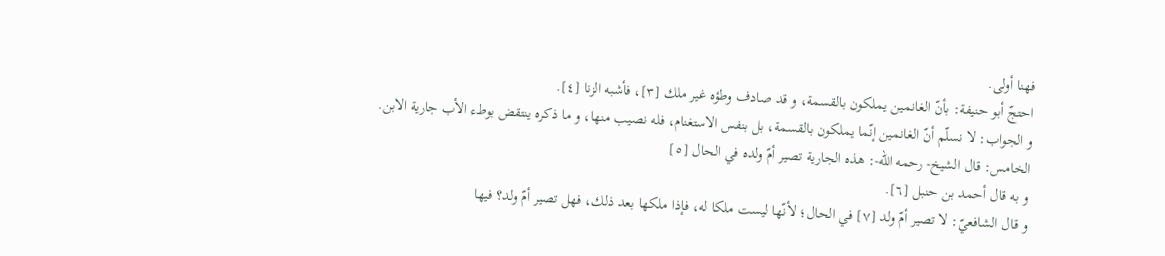فهنا أولى.
احتجّ أبو حنيفة: بأنّ الغانمين يملكون بالقسمة، و قد صادف وطؤه غير ملك [٣]، فأشبه الزنا [٤].
و الجواب: لا نسلّم أنّ الغانمين إنّما يملكون بالقسمة، بل بنفس الاستغنام، فله نصيب منها، و ما ذكره ينتقض بوطء الأب جارية الابن.
الخامس: قال الشيخ- رحمه اللّه-: هذه الجارية تصير أمّ ولده في الحال [٥]
و به قال أحمد بن حنبل [٦].
و قال الشافعيّ: لا تصير أمّ ولد [٧] في الحال؛ لأنّها ليست ملكا له، فإذا ملكها بعد ذلك، فهل تصير أمّ ولد؟ فيها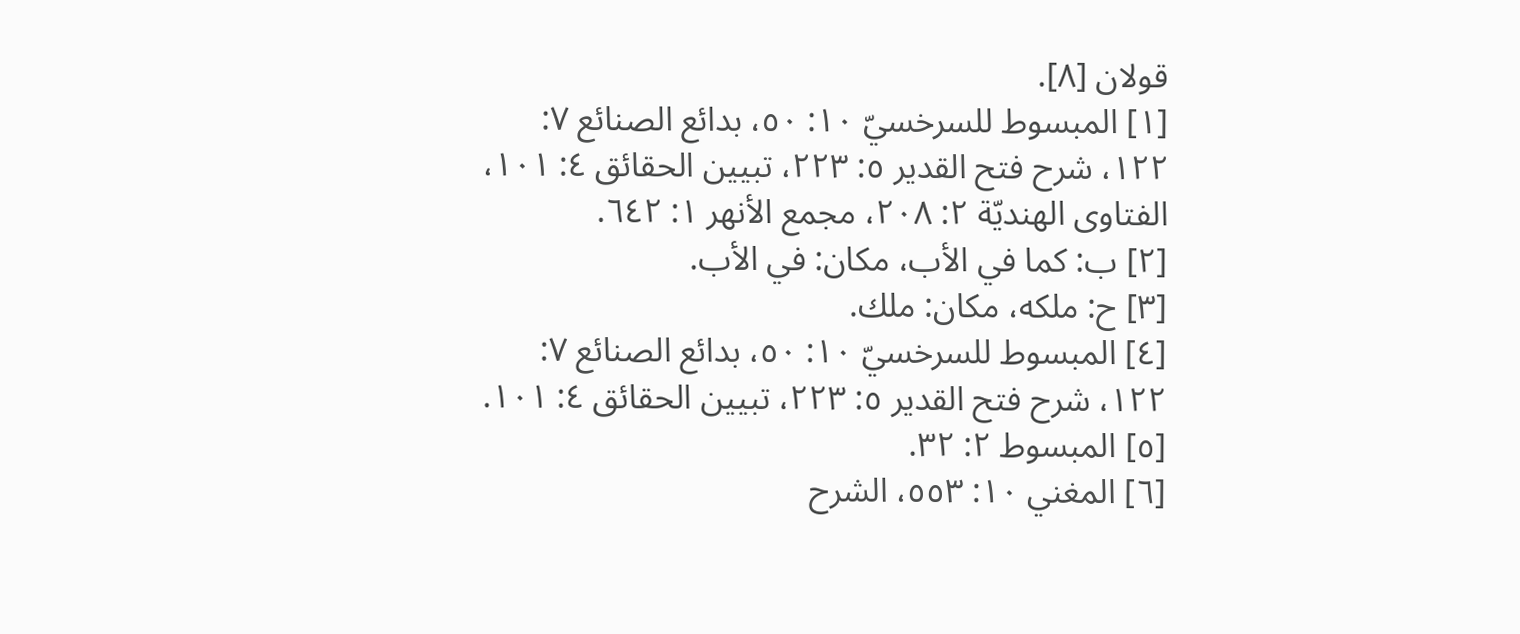قولان [٨].
[١] المبسوط للسرخسيّ ١٠: ٥٠، بدائع الصنائع ٧: ١٢٢، شرح فتح القدير ٥: ٢٢٣، تبيين الحقائق ٤: ١٠١، الفتاوى الهنديّة ٢: ٢٠٨، مجمع الأنهر ١: ٦٤٢.
[٢] ب: كما في الأب، مكان: في الأب.
[٣] ح: ملكه، مكان: ملك.
[٤] المبسوط للسرخسيّ ١٠: ٥٠، بدائع الصنائع ٧: ١٢٢، شرح فتح القدير ٥: ٢٢٣، تبيين الحقائق ٤: ١٠١.
[٥] المبسوط ٢: ٣٢.
[٦] المغني ١٠: ٥٥٣، الشرح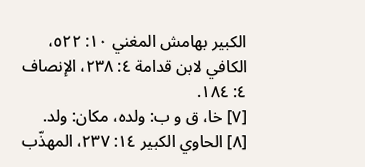الكبير بهامش المغني ١٠: ٥٢٢، الكافي لابن قدامة ٤: ٢٣٨، الإنصاف ٤: ١٨٤.
[٧] خا، ق و ب: ولده، مكان: ولد.
[٨] الحاوي الكبير ١٤: ٢٣٧، المهذّب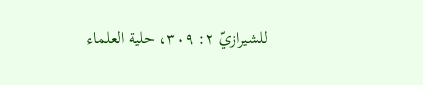للشيرازيّ ٢: ٣٠٩، حلية العلماء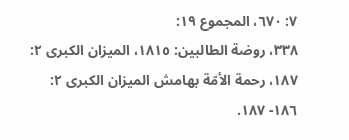٧: ٦٧٠، المجموع ١٩:
٣٣٨، روضة الطالبين: ١٨١٥، الميزان الكبرى ٢: ١٨٧، رحمة الأمّة بهامش الميزان الكبرى ٢:
١٨٦- ١٨٧.